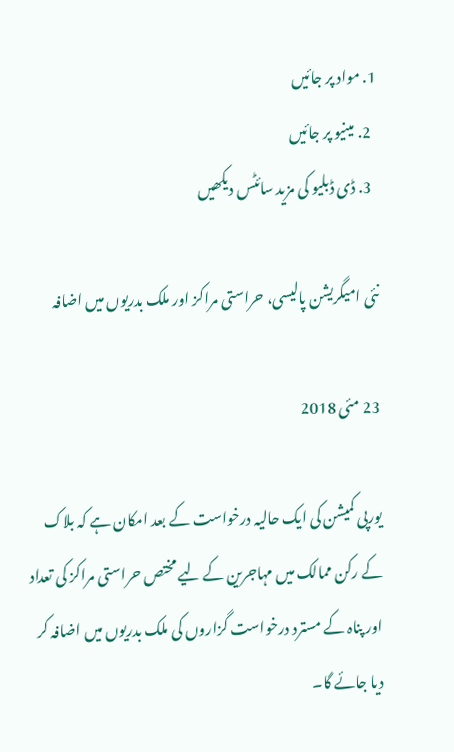1. مواد پر جائیں
  2. مینیو پر جائیں
  3. ڈی ڈبلیو کی مزید سائٹس دیکھیں

نئی اميگريشن پاليسی، حراستی مراکز اور ملک بدريوں ميں اضافہ

23 مئی 2018

يورپی کميشن کی ایک حاليہ درخواست کے بعد امکان ہے کہ بلاک کے رکن ممالک ميں مہاجرين کے ليے مختص حراستی مراکز کی تعداد اور پناہ کے مسترد درخواست گزاروں کی ملک بدريوں ميں اضافہ کر دیا جائے گا۔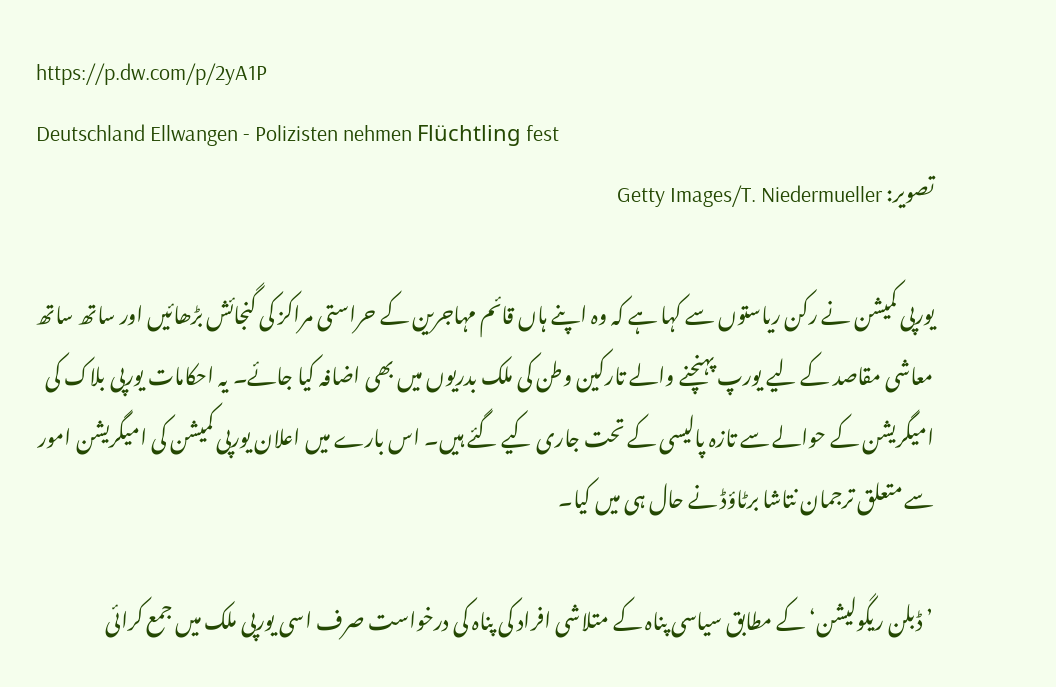https://p.dw.com/p/2yA1P
Deutschland Ellwangen - Polizisten nehmen Flüchtling fest
تصویر: Getty Images/T. Niedermueller

يورپی کميشن نے رکن رياستوں سے کہا ہے کہ وہ اپنے ہاں قائم مہاجرين کے حراستی مراکز کی گنجائش بڑھائيں اور ساتھ ساتھ معاشی مقاصد کے ليے يورپ پہنچنے والے تارکين وطن کی ملک بدريوں ميں بھی اضافہ کيا جائے۔ يہ احکامات يورپی بلاک کی اميگريشن کے حوالے سے تازہ پاليسی کے تحت جاری کيے گئے ہيں۔ اس بارے ميں اعلان يورپی کميشن کی اميگريشن امور سے متعلق ترجمان نتاشا برٹاؤڈ نے حال ہی ميں کيا۔

’ڈبلن ريگوليشن‘ کے مطابق سياسی پناہ کے متلاشی افراد کی پناہ کی درخواست صرف اسی یورپی ملک ميں جمع کرائی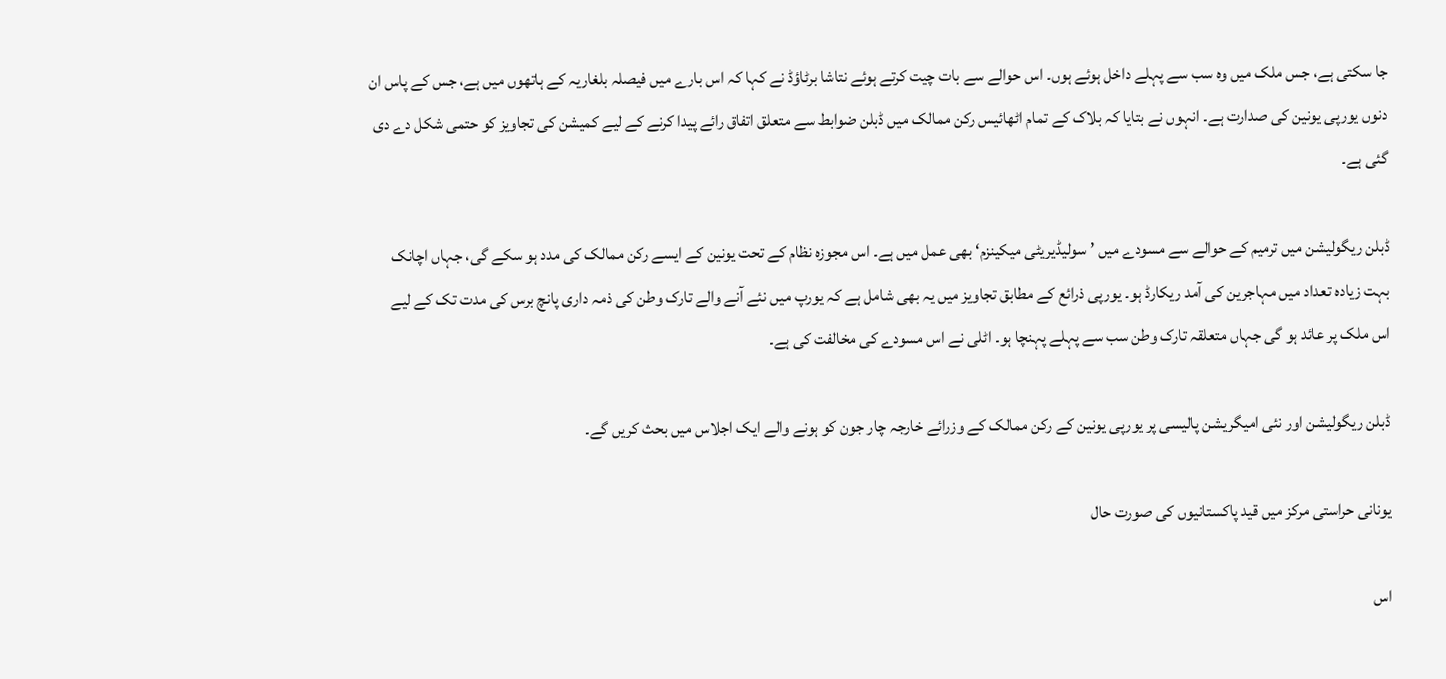جا سکتی ہے، جس ملک ميں وہ سب سے پہلے داخل ہوئے ہوں۔ اس حوالے سے بات چيت کرتے ہوئے نتاشا برٹاؤڈ نے کہا کہ اس بارے ميں فيصلہ بلغاريہ کے ہاتھوں ميں ہے، جس کے پاس ان دنوں يورپی يونين کی صدارت ہے۔ انہوں نے بتايا کہ بلاک کے تمام اٹھائيس رکن ممالک ميں ڈبلن ضوابط سے متعلق اتفاق رائے پيدا کرنے کے ليے کميشن کی تجاويز کو حتمی شکل دے دی گئی ہے۔

ڈبلن ريگوليشن ميں ترميم کے حوالے سے مسودے ميں ’سوليڈيريٹی ميکينزم‘ بھی عمل میں ہے۔ اس مجوزہ نظام کے تحت یونین کے ایسے رکن ممالک کی مدد ہو سکے گی، جہاں اچانک بہت زيادہ تعداد ميں مہاجرين کی آمد ريکارڈ ہو۔ يورپی ذرائع کے مطابق تجاويز ميں يہ بھی شامل ہے کہ يورپ ميں نئے آنے والے تارک وطن کی ذمہ داری پانچ برس کی مدت تک کے ليے اس ملک پر عائد ہو گی جہاں متعلقہ تارک وطن سب سے پہلے پہنچا ہو۔ اٹلی نے اس مسودے کی مخالفت کی ہے۔

ڈبلن ريگوليشن اور نئی اميگريشن پاليسی پر يورپی يونين کے رکن ممالک کے وزرائے خارجہ چار جون کو ہونے والے ايک اجلاس ميں بحث کريں گے۔

یونانی حراستی مرکز میں قید پاکستانیوں کی صورت حال

اس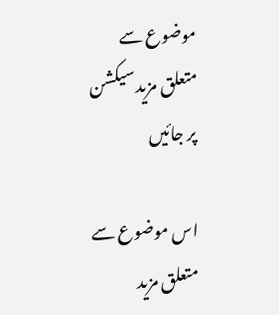موضوع سے متعلق مزید سیکشن پر جائیں

اس موضوع سے متعلق مزید